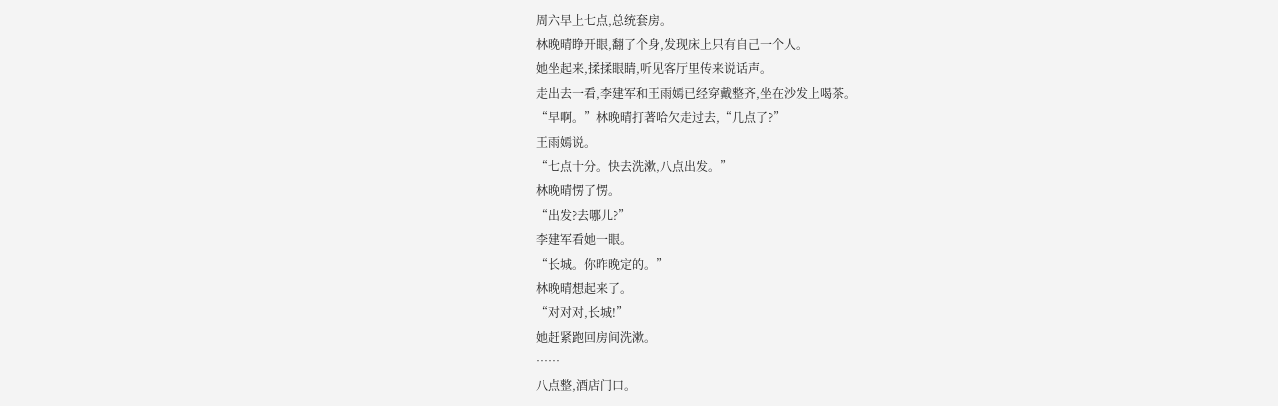周六早上七点,总统套房。
林晚晴睁开眼,翻了个身,发现床上只有自己一个人。
她坐起来,揉揉眼睛,听见客厅里传来说话声。
走出去一看,李建军和王雨嫣已经穿戴整齐,坐在沙发上喝茶。
“早啊。”林晚晴打著哈欠走过去,“几点了?”
王雨嫣说。
“七点十分。快去洗漱,八点出发。”
林晚晴愣了愣。
“出发?去哪儿?”
李建军看她一眼。
“长城。你昨晚定的。”
林晚晴想起来了。
“对对对,长城!”
她赶紧跑回房间洗漱。
……
八点整,酒店门口。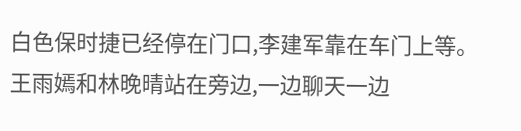白色保时捷已经停在门口,李建军靠在车门上等。
王雨嫣和林晚晴站在旁边,一边聊天一边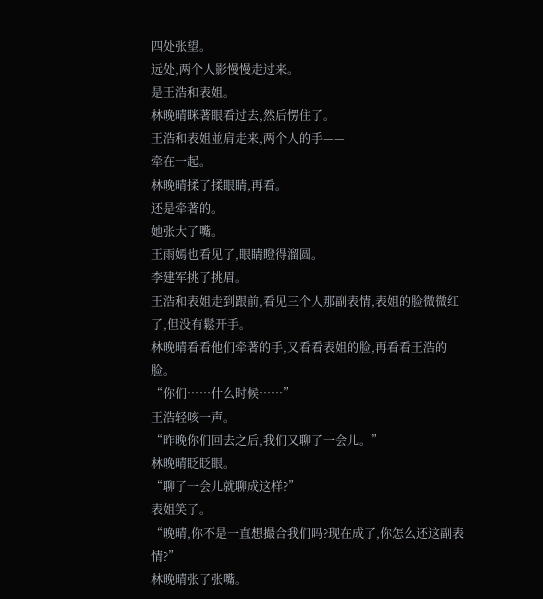四处张望。
远处,两个人影慢慢走过来。
是王浩和表姐。
林晚晴眯著眼看过去,然后愣住了。
王浩和表姐並肩走来,两个人的手——
牵在一起。
林晚晴揉了揉眼睛,再看。
还是牵著的。
她张大了嘴。
王雨嫣也看见了,眼睛瞪得溜圆。
李建军挑了挑眉。
王浩和表姐走到跟前,看见三个人那副表情,表姐的脸微微红了,但没有鬆开手。
林晚晴看看他们牵著的手,又看看表姐的脸,再看看王浩的脸。
“你们……什么时候……”
王浩轻咳一声。
“昨晚你们回去之后,我们又聊了一会儿。”
林晚晴眨眨眼。
“聊了一会儿就聊成这样?”
表姐笑了。
“晚晴,你不是一直想撮合我们吗?现在成了,你怎么还这副表情?”
林晚晴张了张嘴。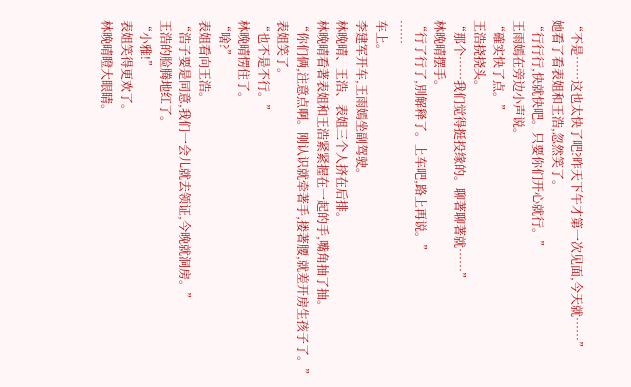“不是……这也太快了吧?昨天下午才第一次见面,今天就……”
她看了看表姐和王浩,忽然笑了。
“行行行,快就快吧。只要你们开心就行。”
王雨嫣在旁边小声说。
“確实快了点。”
王浩挠挠头。
“那个……我们觉得挺投缘的。聊著聊著就……”
林晚晴摆手。
“行了行了,別解释了。上车吧,路上再说。”
……
车上。
李建军开车,王雨嫣坐副驾驶。
林晚晴、王浩、表姐三个人挤在后排。
林晚晴看著表姐和王浩紧紧握在一起的手,嘴角抽了抽。
“你们俩,注意点啊。刚认识就牵著手,搂著腰,就差开房生孩子了。”
表姐笑了。
“也不是不行。”
林晚晴愣住了。
“啥?”
表姐看向王浩。
“浩子要是同意,我们一会儿就去领证,今晚就洞房。”
王浩的脸腾地红了。
“小雅!”
表姐笑得更欢了。
林晚晴瞪大眼睛。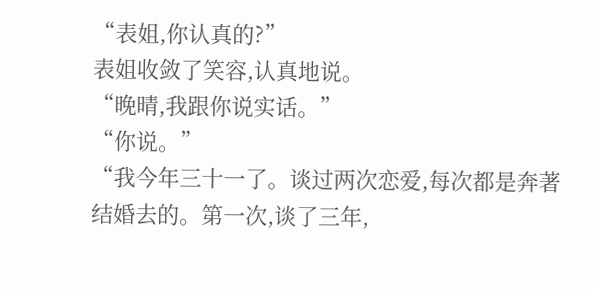“表姐,你认真的?”
表姐收敛了笑容,认真地说。
“晚晴,我跟你说实话。”
“你说。”
“我今年三十一了。谈过两次恋爱,每次都是奔著结婚去的。第一次,谈了三年,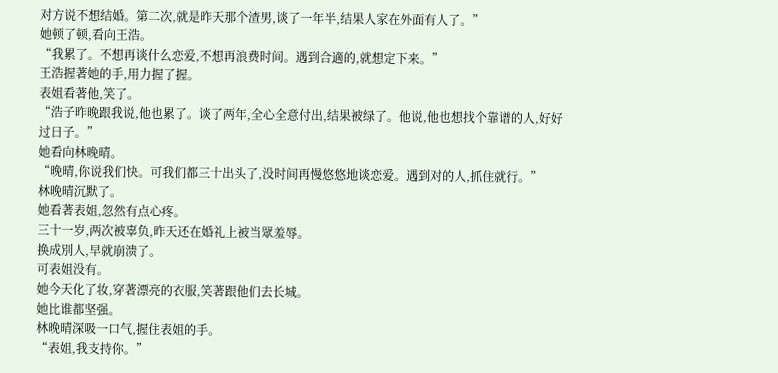对方说不想结婚。第二次,就是昨天那个渣男,谈了一年半,结果人家在外面有人了。”
她顿了顿,看向王浩。
“我累了。不想再谈什么恋爱,不想再浪费时间。遇到合適的,就想定下来。”
王浩握著她的手,用力握了握。
表姐看著他,笑了。
“浩子昨晚跟我说,他也累了。谈了两年,全心全意付出,结果被绿了。他说,他也想找个靠谱的人,好好过日子。”
她看向林晚晴。
“晚晴,你说我们快。可我们都三十出头了,没时间再慢悠悠地谈恋爱。遇到对的人,抓住就行。”
林晚晴沉默了。
她看著表姐,忽然有点心疼。
三十一岁,两次被辜负,昨天还在婚礼上被当眾羞辱。
换成別人,早就崩溃了。
可表姐没有。
她今天化了妆,穿著漂亮的衣服,笑著跟他们去长城。
她比谁都坚强。
林晚晴深吸一口气,握住表姐的手。
“表姐,我支持你。”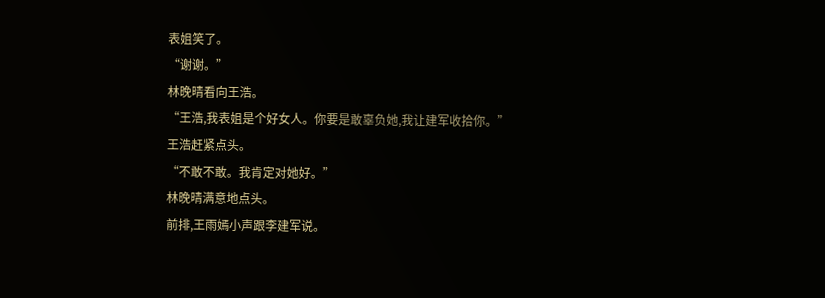表姐笑了。
“谢谢。”
林晚晴看向王浩。
“王浩,我表姐是个好女人。你要是敢辜负她,我让建军收拾你。”
王浩赶紧点头。
“不敢不敢。我肯定对她好。”
林晚晴满意地点头。
前排,王雨嫣小声跟李建军说。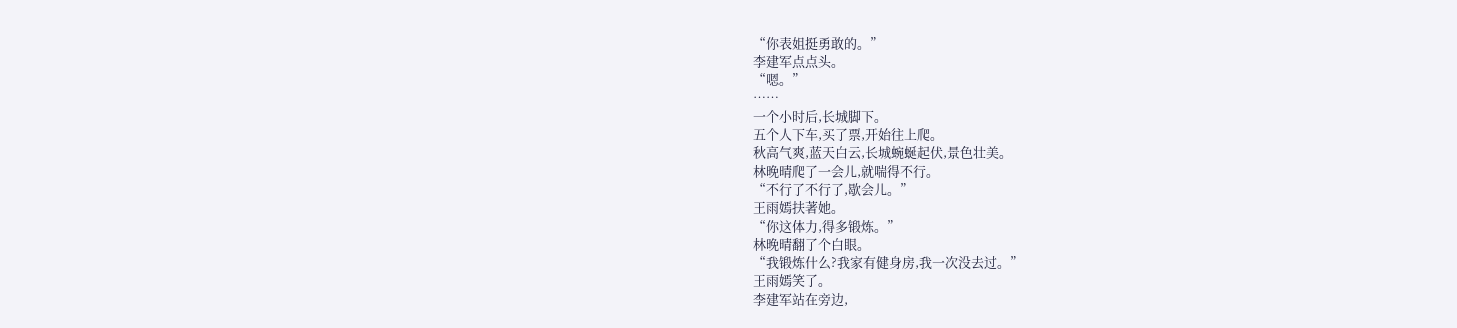“你表姐挺勇敢的。”
李建军点点头。
“嗯。”
……
一个小时后,长城脚下。
五个人下车,买了票,开始往上爬。
秋高气爽,蓝天白云,长城蜿蜒起伏,景色壮美。
林晚晴爬了一会儿,就喘得不行。
“不行了不行了,歇会儿。”
王雨嫣扶著她。
“你这体力,得多锻炼。”
林晚晴翻了个白眼。
“我锻炼什么?我家有健身房,我一次没去过。”
王雨嫣笑了。
李建军站在旁边,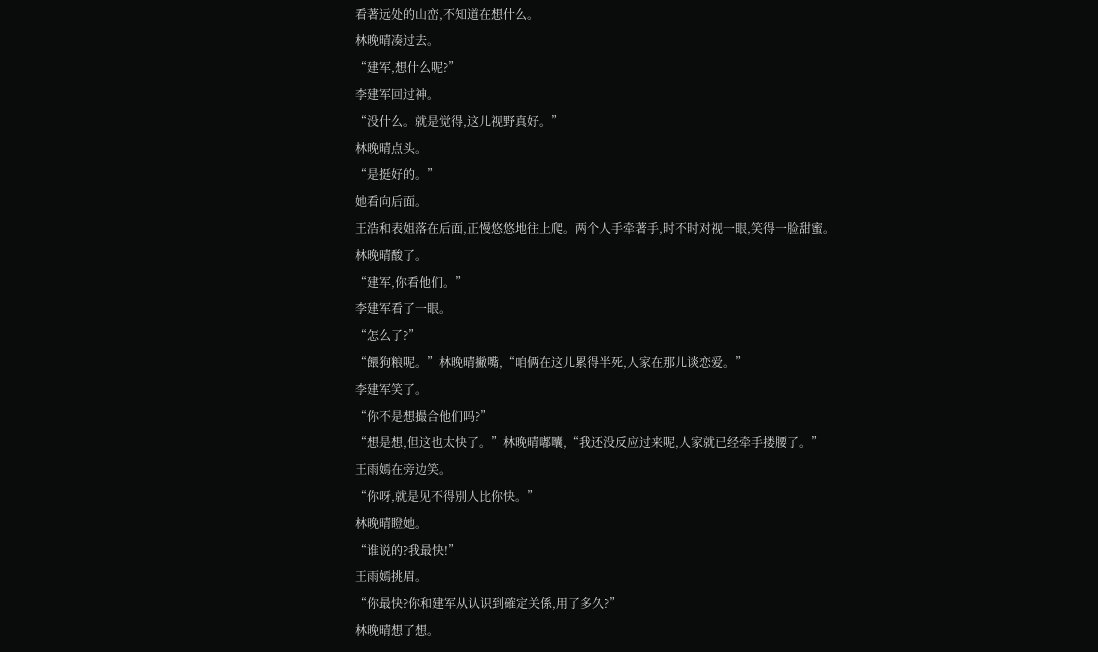看著远处的山峦,不知道在想什么。
林晚晴凑过去。
“建军,想什么呢?”
李建军回过神。
“没什么。就是觉得,这儿视野真好。”
林晚晴点头。
“是挺好的。”
她看向后面。
王浩和表姐落在后面,正慢悠悠地往上爬。两个人手牵著手,时不时对视一眼,笑得一脸甜蜜。
林晚晴酸了。
“建军,你看他们。”
李建军看了一眼。
“怎么了?”
“餵狗粮呢。”林晚晴撇嘴,“咱俩在这儿累得半死,人家在那儿谈恋爱。”
李建军笑了。
“你不是想撮合他们吗?”
“想是想,但这也太快了。”林晚晴嘟囔,“我还没反应过来呢,人家就已经牵手搂腰了。”
王雨嫣在旁边笑。
“你呀,就是见不得別人比你快。”
林晚晴瞪她。
“谁说的?我最快!”
王雨嫣挑眉。
“你最快?你和建军从认识到確定关係,用了多久?”
林晚晴想了想。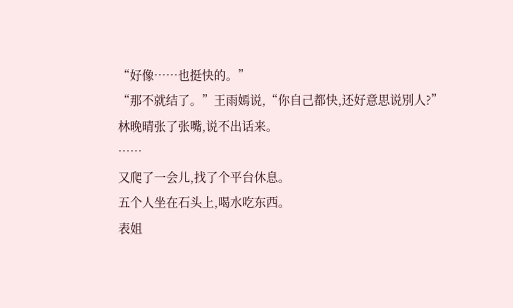“好像……也挺快的。”
“那不就结了。”王雨嫣说,“你自己都快,还好意思说別人?”
林晚晴张了张嘴,说不出话来。
……
又爬了一会儿,找了个平台休息。
五个人坐在石头上,喝水吃东西。
表姐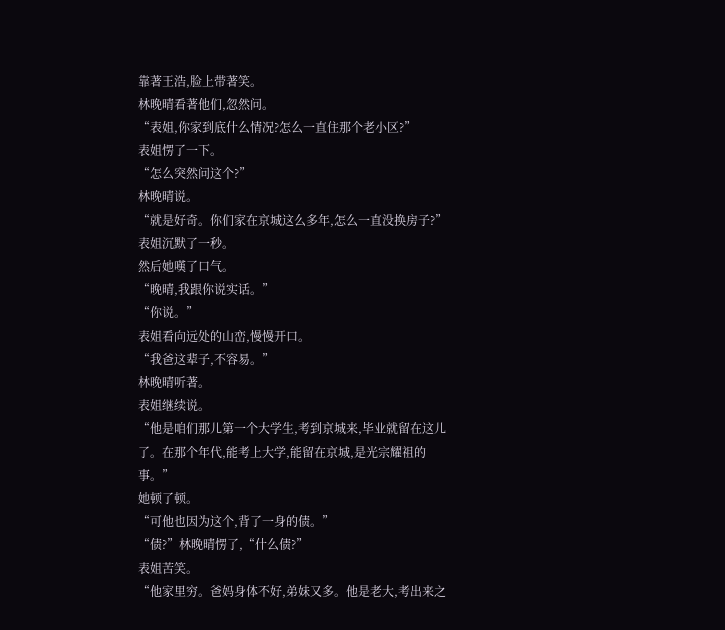靠著王浩,脸上带著笑。
林晚晴看著他们,忽然问。
“表姐,你家到底什么情况?怎么一直住那个老小区?”
表姐愣了一下。
“怎么突然问这个?”
林晚晴说。
“就是好奇。你们家在京城这么多年,怎么一直没换房子?”
表姐沉默了一秒。
然后她嘆了口气。
“晚晴,我跟你说实话。”
“你说。”
表姐看向远处的山峦,慢慢开口。
“我爸这辈子,不容易。”
林晚晴听著。
表姐继续说。
“他是咱们那儿第一个大学生,考到京城来,毕业就留在这儿了。在那个年代,能考上大学,能留在京城,是光宗耀祖的事。”
她顿了顿。
“可他也因为这个,背了一身的债。”
“债?”林晚晴愣了,“什么债?”
表姐苦笑。
“他家里穷。爸妈身体不好,弟妹又多。他是老大,考出来之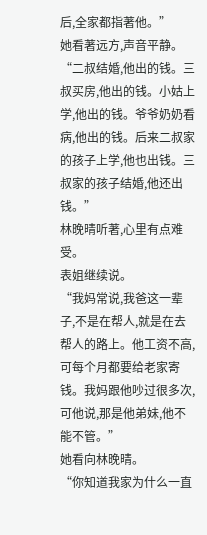后,全家都指著他。”
她看著远方,声音平静。
“二叔结婚,他出的钱。三叔买房,他出的钱。小姑上学,他出的钱。爷爷奶奶看病,他出的钱。后来二叔家的孩子上学,他也出钱。三叔家的孩子结婚,他还出钱。”
林晚晴听著,心里有点难受。
表姐继续说。
“我妈常说,我爸这一辈子,不是在帮人,就是在去帮人的路上。他工资不高,可每个月都要给老家寄钱。我妈跟他吵过很多次,可他说,那是他弟妹,他不能不管。”
她看向林晚晴。
“你知道我家为什么一直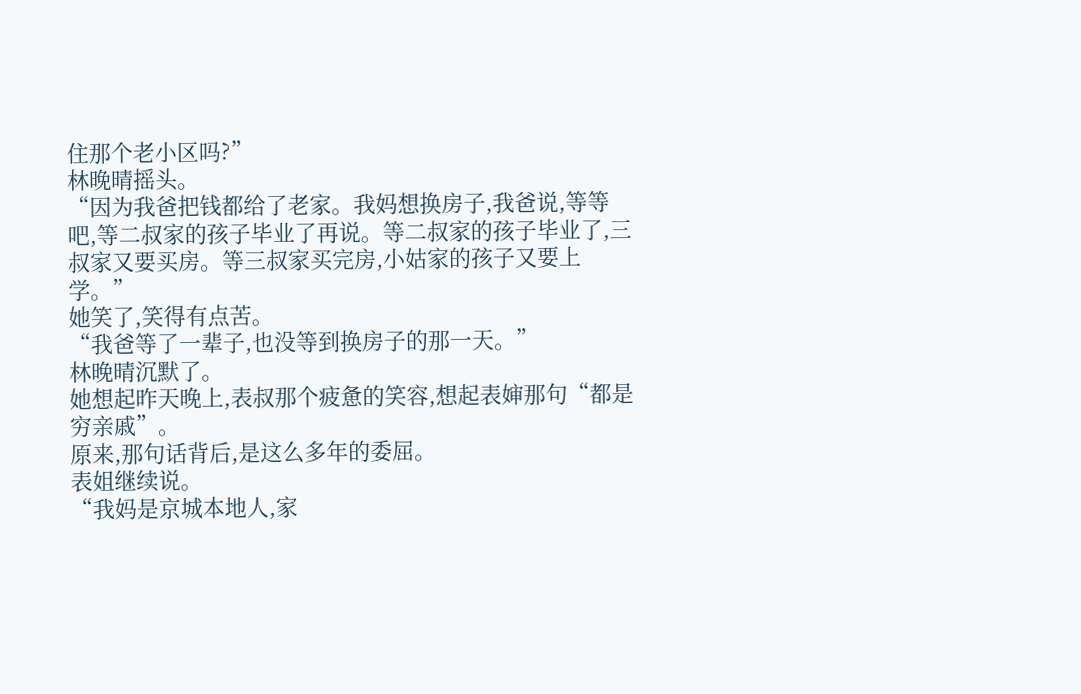住那个老小区吗?”
林晚晴摇头。
“因为我爸把钱都给了老家。我妈想换房子,我爸说,等等吧,等二叔家的孩子毕业了再说。等二叔家的孩子毕业了,三叔家又要买房。等三叔家买完房,小姑家的孩子又要上学。”
她笑了,笑得有点苦。
“我爸等了一辈子,也没等到换房子的那一天。”
林晚晴沉默了。
她想起昨天晚上,表叔那个疲惫的笑容,想起表婶那句“都是穷亲戚”。
原来,那句话背后,是这么多年的委屈。
表姐继续说。
“我妈是京城本地人,家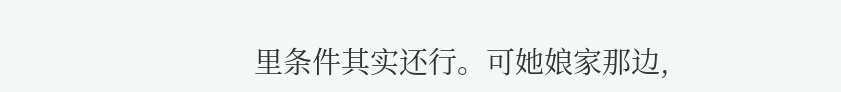里条件其实还行。可她娘家那边,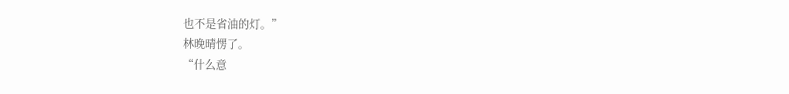也不是省油的灯。”
林晚晴愣了。
“什么意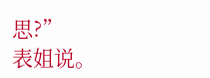思?”
表姐说。